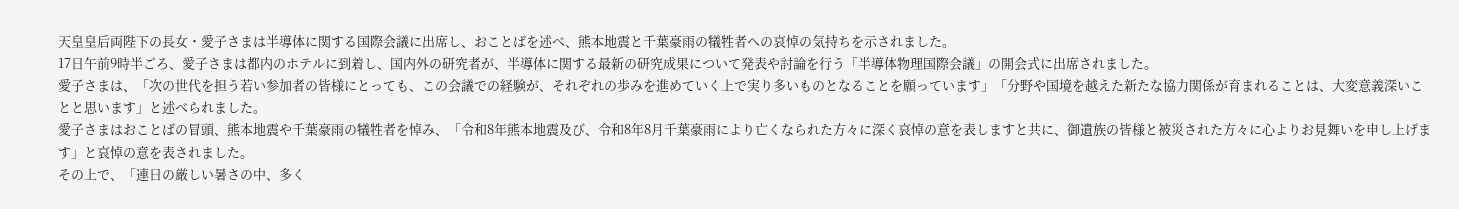天皇皇后両陛下の長女・愛子さまは半導体に関する国際会議に出席し、おことばを述べ、熊本地震と千葉豪雨の犠牲者への哀悼の気持ちを示されました。
17日午前9時半ごろ、愛子さまは都内のホテルに到着し、国内外の研究者が、半導体に関する最新の研究成果について発表や討論を行う「半導体物理国際会議」の開会式に出席されました。
愛子さまは、「次の世代を担う若い参加者の皆様にとっても、この会議での経験が、それぞれの歩みを進めていく上で実り多いものとなることを願っています」「分野や国境を越えた新たな協力関係が育まれることは、大変意義深いことと思います」と述べられました。
愛子さまはおことばの冒頭、熊本地震や千葉豪雨の犠牲者を悼み、「令和8年熊本地震及び、令和8年8月千葉豪雨により亡くなられた方々に深く哀悼の意を表しますと共に、御遺族の皆様と被災された方々に心よりお見舞いを申し上げます」と哀悼の意を表されました。
その上で、「連日の厳しい暑さの中、多く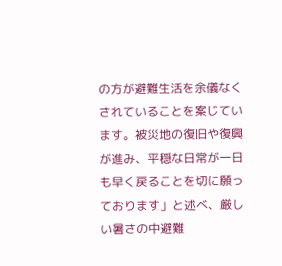の方が避難生活を余儀なくされていることを案じています。被災地の復旧や復興が進み、平穏な日常が一日も早く戻ることを切に願っております」と述べ、厳しい暑さの中避難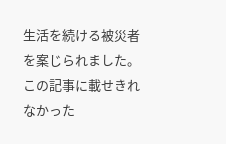生活を続ける被災者を案じられました。
この記事に載せきれなかった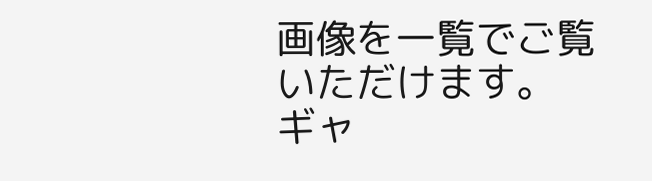画像を一覧でご覧いただけます。
ギャ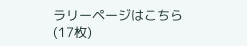ラリーページはこちら(17枚)